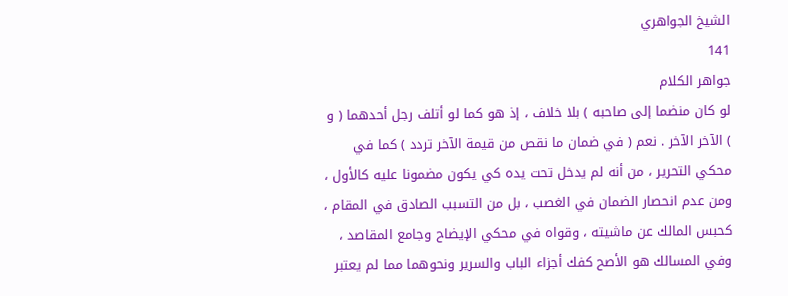الشيخ الجواهري
141
جواهر الكلام
لو كان منضما إلى صاحبه ) بلا خلاف ، إذ هو كما لو أتلف رجل أحدهما ( و ) الآخر الآخر . نعم ( في ضمان ما نقص من قيمة الآخر تردد ) كما في محكي التحرير ، من أنه لم يدخل تحت يده كي يكون مضمونا عليه كالأول ، ومن عدم انحصار الضمان في الغصب ، بل من التسبب الصادق في المقام ، كحبس المالك عن ماشيته ، وقواه في محكي الإيضاح وجامع المقاصد ، وفي المسالك هو الأصح كفك أجزاء الباب والسرير ونحوهما مما لم يعتبر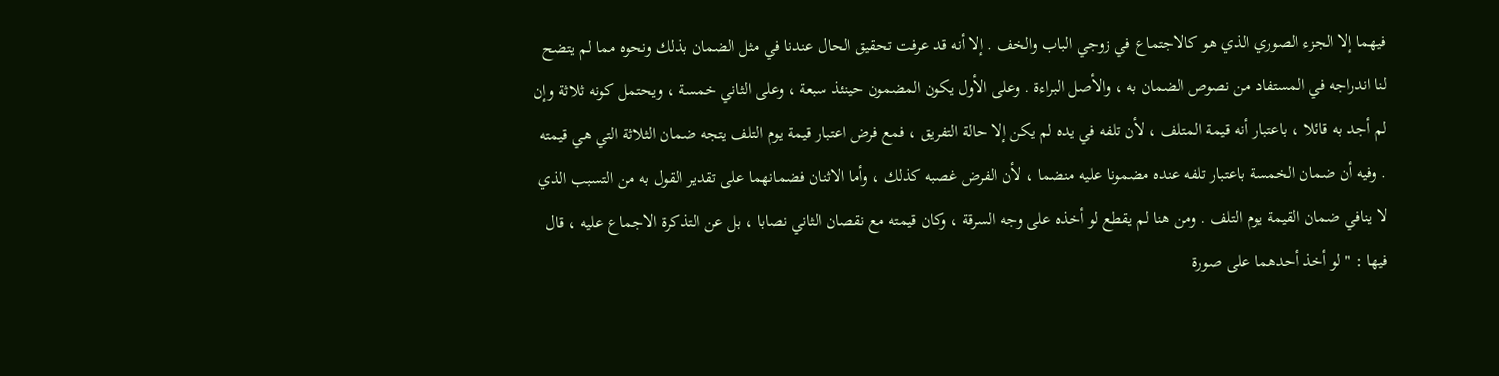فيهما إلا الجزء الصوري الذي هو كالاجتماع في زوجي الباب والخف . إلا أنه قد عرفت تحقيق الحال عندنا في مثل الضمان بذلك ونحوه مما لم يتضح لنا اندراجه في المستفاد من نصوص الضمان به ، والأصل البراءة . وعلى الأول يكون المضمون حينئذ سبعة ، وعلى الثاني خمسة ، ويحتمل كونه ثلاثة وإن لم أجد به قائلا ، باعتبار أنه قيمة المتلف ، لأن تلفه في يده لم يكن إلا حالة التفريق ، فمع فرض اعتبار قيمة يوم التلف يتجه ضمان الثلاثة التي هي قيمته . وفيه أن ضمان الخمسة باعتبار تلفه عنده مضمونا عليه منضما ، لأن الفرض غصبه كذلك ، وأما الاثنان فضمانهما على تقدير القول به من التسبب الذي لا ينافي ضمان القيمة يوم التلف . ومن هنا لم يقطع لو أخذه على وجه السرقة ، وكان قيمته مع نقصان الثاني نصابا ، بل عن التذكرة الاجماع عليه ، قال فيها : " لو أخذ أحدهما على صورة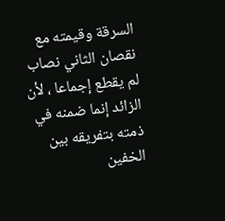السرقة وقيمته مع نقصان الثاني نصاب لم يقطع إجماعا ، لأن الزائد إنما ضمنه في ذمته بتفريقه بين الخفين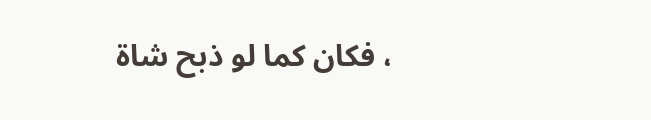، فكان كما لو ذبح شاة